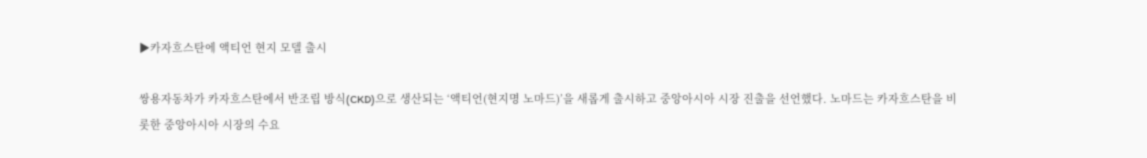▶카자흐스탄에 액티언 현지 모델 출시

쌍용자동차가 카자흐스탄에서 반조립 방식(CKD)으로 생산되는 ‘액티언(현지명 노마드)’을 새롭게 출시하고 중앙아시아 시장 진출을 선언했다. 노마드는 카자흐스탄을 비롯한 중앙아시아 시장의 수요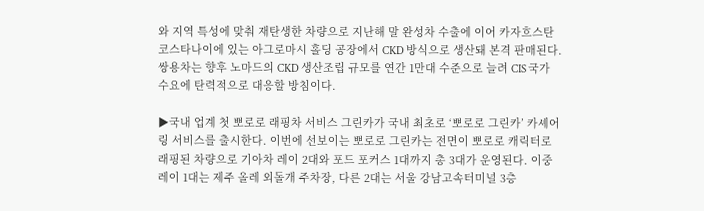와 지역 특성에 맞춰 재탄생한 차량으로 지난해 말 완성차 수출에 이어 카자흐스탄 코스타나이에 있는 아그로마시 홀딩 공장에서 CKD 방식으로 생산돼 본격 판매된다.쌍용차는 향후 노마드의 CKD 생산조립 규모를 연간 1만대 수준으로 늘려 CIS 국가 수요에 탄력적으로 대응할 방침이다.

▶국내 업계 첫 뽀로로 래핑차 서비스 그린카가 국내 최초로 ‘뽀로로 그린카’ 카셰어링 서비스를 출시한다. 이번에 선보이는 뽀로로 그린카는 전면이 뽀로로 캐릭터로 래핑된 차량으로 기아차 레이 2대와 포드 포커스 1대까지 총 3대가 운영된다. 이중 레이 1대는 제주 올레 외돌개 주차장, 다른 2대는 서울 강남고속터미널 3층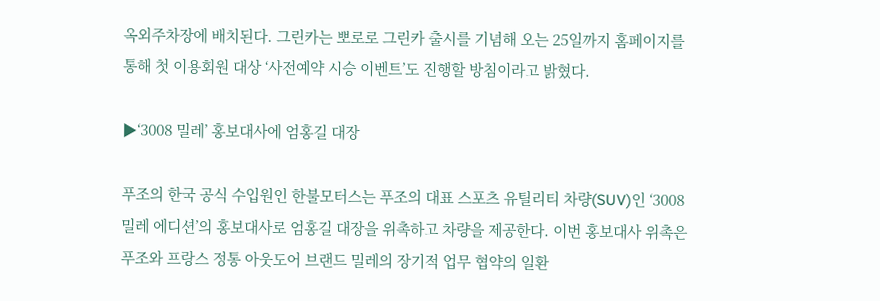옥외주차장에 배치된다. 그린카는 뽀로로 그린카 출시를 기념해 오는 25일까지 홈페이지를 통해 첫 이용회원 대상 ‘사전예약 시승 이벤트’도 진행할 방침이라고 밝혔다.

▶‘3008 밀레’ 홍보대사에 엄홍길 대장

푸조의 한국 공식 수입원인 한불모터스는 푸조의 대표 스포츠 유틸리티 차량(SUV)인 ‘3008 밀레 에디션’의 홍보대사로 엄홍길 대장을 위촉하고 차량을 제공한다. 이번 홍보대사 위촉은 푸조와 프랑스 정통 아웃도어 브랜드 밀레의 장기적 업무 협약의 일환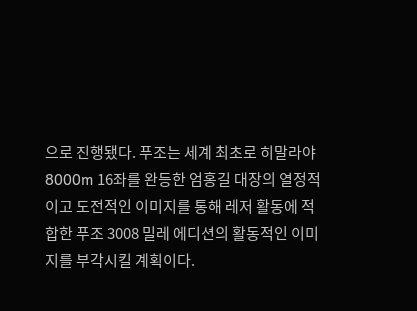으로 진행됐다. 푸조는 세계 최초로 히말라야 8000m 16좌를 완등한 엄홍길 대장의 열정적이고 도전적인 이미지를 통해 레저 활동에 적합한 푸조 3008 밀레 에디션의 활동적인 이미지를 부각시킬 계획이다.